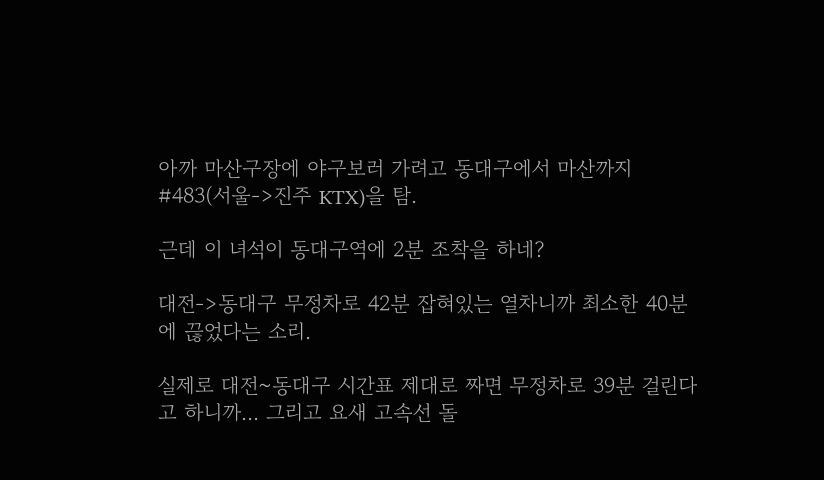아까 마산구장에 야구보러 가려고 동대구에서 마산까지 #483(서울->진주 KTX)을 탐.

근데 이 녀석이 동대구역에 2분 조착을 하네?

대전->동대구 무정차로 42분 잡혀있는 열차니까 최소한 40분에 끊었다는 소리.

실제로 대전~동대구 시간표 제대로 짜면 무정차로 39분 걸린다고 하니까... 그리고 요새 고속선 돌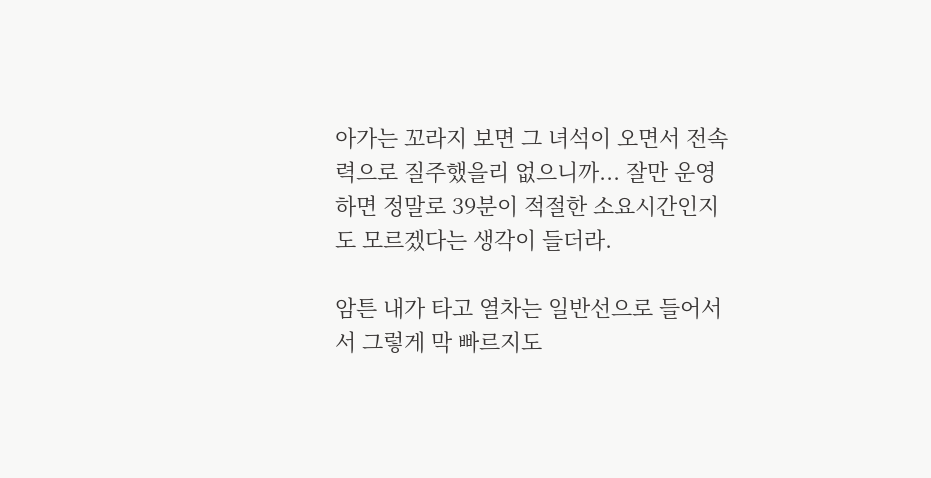아가는 꼬라지 보면 그 녀석이 오면서 전속력으로 질주했을리 없으니까... 잘만 운영하면 정말로 39분이 적절한 소요시간인지도 모르겠다는 생각이 들더라.

암튼 내가 타고 열차는 일반선으로 들어서서 그렇게 막 빠르지도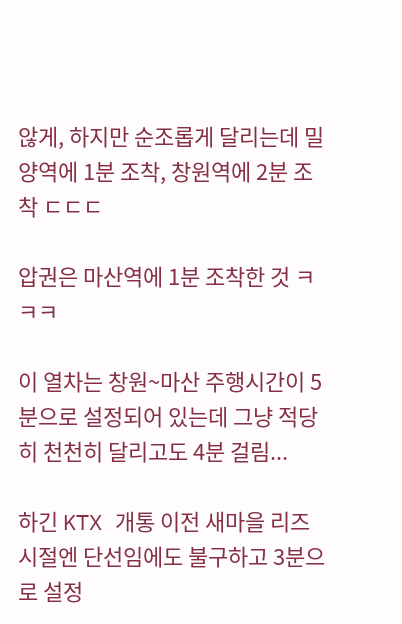않게, 하지만 순조롭게 달리는데 밀양역에 1분 조착, 창원역에 2분 조착 ㄷㄷㄷ

압권은 마산역에 1분 조착한 것 ㅋㅋㅋ

이 열차는 창원~마산 주행시간이 5분으로 설정되어 있는데 그냥 적당히 천천히 달리고도 4분 걸림...

하긴 KTX 개통 이전 새마을 리즈 시절엔 단선임에도 불구하고 3분으로 설정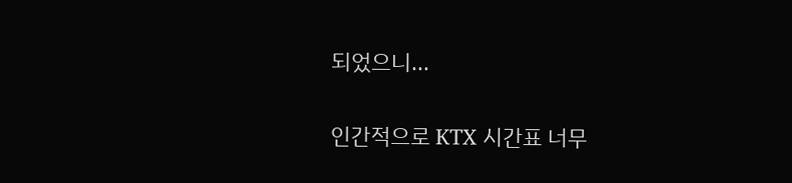되었으니...

인간적으로 KTX 시간표 너무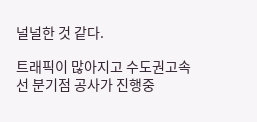널널한 것 같다.

트래픽이 많아지고 수도권고속선 분기점 공사가 진행중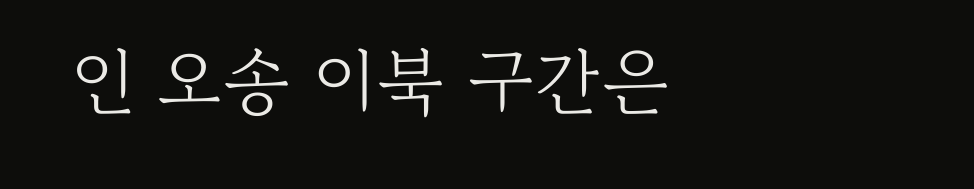인 오송 이북 구간은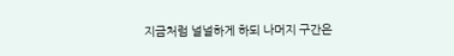지금처럼 널널하게 하되 나머지 구간은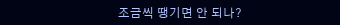조금씩 땡기면 안 되나?